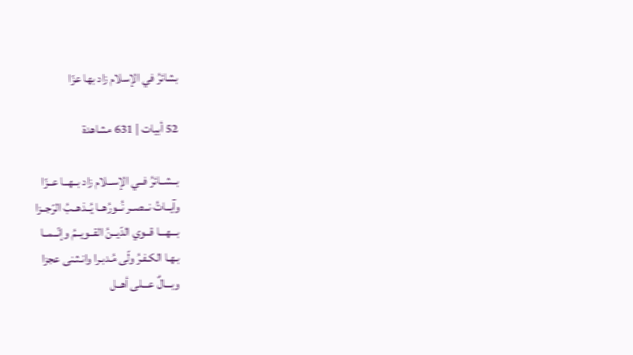بشائرُ في الإسلام زاد بها عزّا

52 أبيات | 631 مشاهدة

بــشــائرُ فــي الإســلام زاد بــهــا عــزّا
وآيــاتُ نــصــر نُــورُهــا يُــذهــبُ الرّجــزا
بـــهـــا قــوي الدّيــنُ القــويــمُ وإنّــمــا
بـهـا الكـفـرُ ولّى مُـدبـرا وانـثـنى عجزا
وبـــالٌ عـــلى أهــل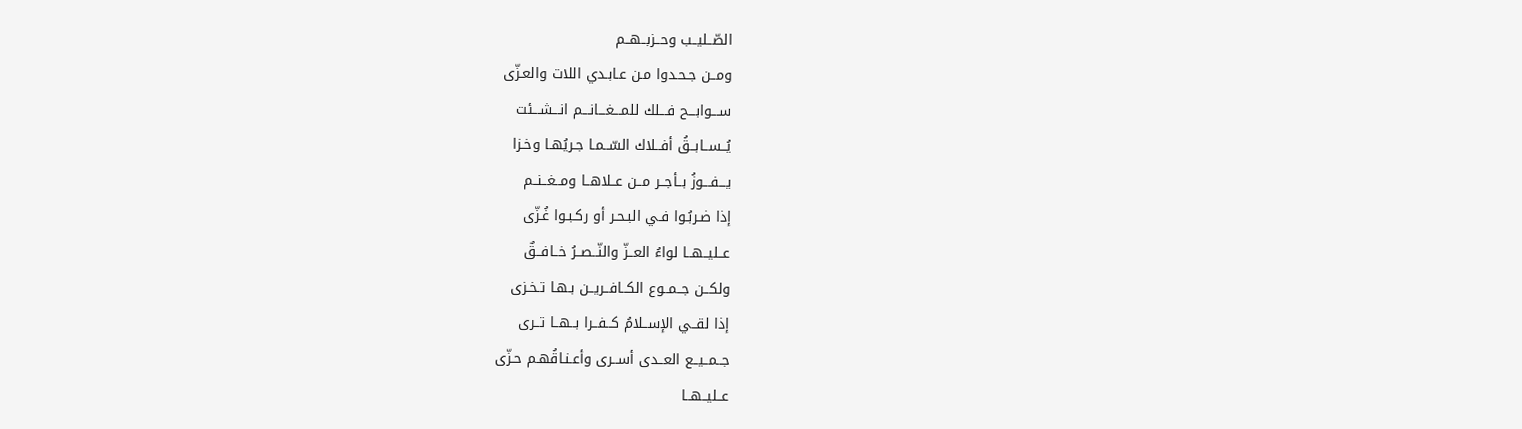الصّــليــب وحــزبــهــم
ومــن جـحـدوا مـن عـابـدي اللات والعـزّى
ســـوابـــح فـــلك للمـــغـــانـــم انـــشـــئت
يُــســابــقُ أفــلاك السّــمـا جـريُهـا وخـزا
يـــفـــوزُ بــأجــر مــن عــلاهــا ومــغــنــم
إذا ضـربُـوا فـي البـحـر أو ركـبـوا غُـزّى
عــليــهــا لواءُ العــزّ والنّــصــرُ خــافــقٌ
ولكــن جــمــوع الكــافــريــن بـهـا تـخـزى
إذا لقــي الإســلامُ كــفــرا بــهــا تــرى
جــمــيــع العــدى أســرى وأعـنـاقُهـم حـزّى
عــليــهــا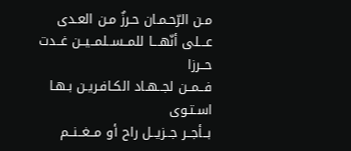مـن الرّحـمـان حـرزٌ مـن العـدى
عـــلى أنّهـــا للمــســلمــيــن غــدت حــرزا
فــمــن لجــهـاد الكـافـريـن بـهـا اسـتـوى
بــأجــر جــزيــل راح أو مــغــنــم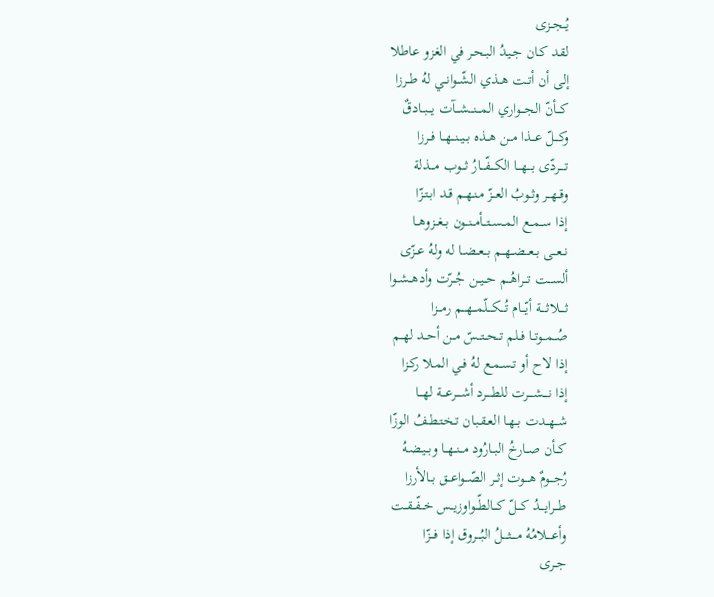يُــجــزى
لقـد كـان جـيـدُ البـحـر في الغزو عاطلا
إلى أن أتــت هــذي الشّــوانــي لهُ طــرزا
كـــأنّ الجـــواري المـــنـــشـــآت يـــبــادقٌ
وكـــلّ عـــذا مــن هــذه بــيــنــهــا فــرزا
تــــردّى بـــهـــا الكـــفّـــارُ ثـــوب مـــذلة
وقــهــر وثــوبُ العــزّ مـنـهـم قـد ابـتـزّا
إذا ســمــع المــســتــأمــنــون بــغــزوهــا
نــعــى بــعــضــهــم بــعــضــا له ولهُ عــزّى
ألســـت تـــراهُــم حــيــن جُــرّت وأدهــشــوا
ثــــلاثــــة أيّـــام تُـــكـــلّمـــهـــم رمـــزا
صُــمــوتــا فــلم تــحــتــسّ مــن أحــد لهــم
إذا لاح أو تـسـمـع لهُ فـي المـلا ركـزا
إذا نــــشــــرت للطــــرد أشــــرعـــة لهـــا
شــهــدت بــهـا العـقـبـان تـخـتـطـفُ الوزّا
كــأن صــارخُ البــارُود مــنــهــا وبــيـضـهُ
رُجـــومٌ هـــوت إثــر الصّــواعــق بــالأرزا
طـــرايـــدُ كـــلّ كـــالطّــواوزيــس خــفّــقــت
وأعــــلامُهُ مــــثــــلُ البُـــروق إذا فـــزّا
جــرى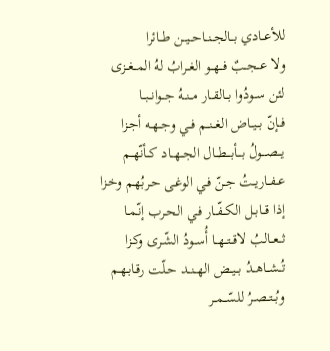للأعــادي بــالجــنــاحــيــن طــائرا
ولا عــجــبٌ فــهــو الغــرابُ لهُ المــغــزى
لئن ســودُوا بــالقــار مــنــهُ جــوانــبــا
فــإنّ بــيــاض الغــنــم فــي وجــهـه أجـزا
يـــصـــولُ بـــأبـــطــال الجــهــاد كــأنّهــم
عــفــاريــتُ جـنّ فـي الوغـى حـربُهـم وخـزا
إذا قــابــل الكــفّــار فـي الحـرب إنّـمـا
ثــعــالبُ لاقــتــهــا أُســودُ الشّـرى وكـزا
تُــشــاهــدُ بــيــض الهــنــد حـلّت رقـابـهـم
وبُــتــصــرُ للسّــمــر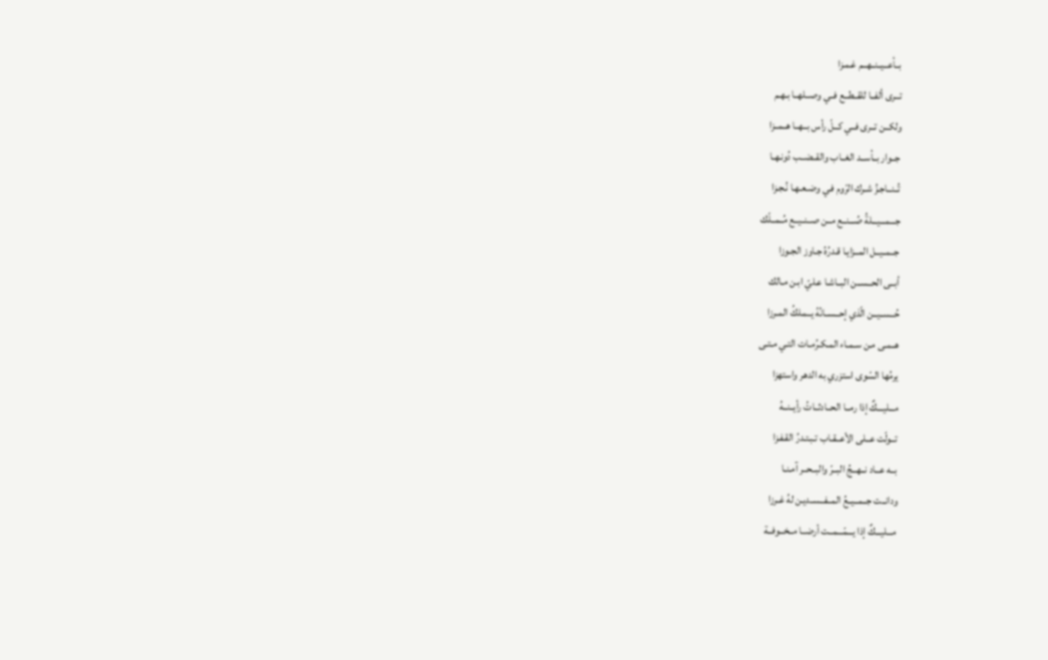بــأعــيــنــهــم غـمـزا
تــرى ألفــا للقــطــع فــي وصــلهــا بـهـم
ولكــن تــرى فــي كــلّ رأس بــهــا هــمــزا
جــوار بــأســد الغــاب والقــضــب دُونـهـا
تُــنــاجـزُ شـرك الرّوم فـي وضـعـهـا نُـجـزا
جـــمـــيـــلةُ صُـــنــع مــن صــنــيــع مُــمــلّك
جــمــيــل المــزايـا قـدرُهُ جـاوز الجـوزا
أبــى الحــســن البــاشـا عـليّ ابـن مـالك
حُــســيــن الّذي إحــســانُهُ يــمـلكُ المـرزا
هــمـى مـن سـمـاء المـكـرُمـات التـي مـتـى
يرمُها السّوى استزري به الدهر واستهزا
مـــليـــكٌ إذا رمــا الحــادثــاتُ رأيــنــهُ
تــولّت عــلى الأعــقـاب تـبـتـدرُ القـفـزا
بــه عــاد نــهــجُ البــرّ والبــحــر آمـنـا
ودانــت جــمــيــعُ المــفــســديـن لهُ غـرزا
مـــليـــكٌ إذا يـــمّـــمــت أرضــا مــخــوفــة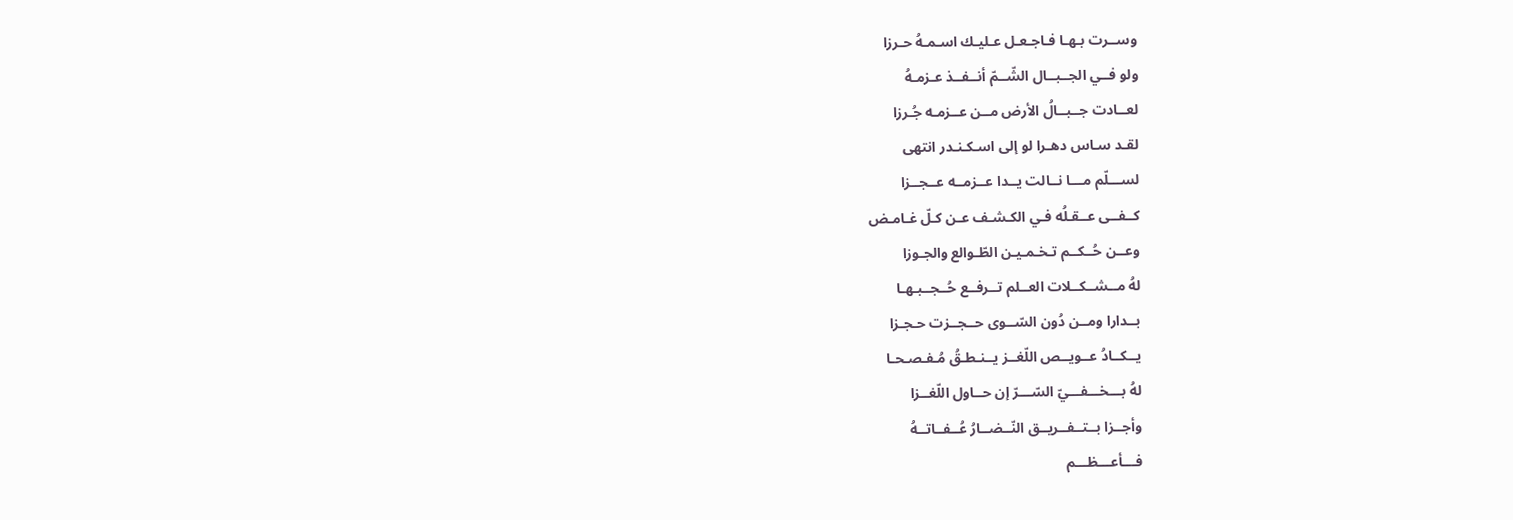وســرت بـهـا فـاجـعـل عـليـك اسـمـهُ حـرزا
ولو فــي الجــبــال الشّــمّ أنــفــذ عـزمـهُ
لعــادت جــبــالُ الأرض مــن عــزمـه جُـرزا
لقـد سـاس دهـرا لو إلى اسـكـنـدر انتهى
لســـلّم مـــا نــالت يــدا عــزمــه عــجــزا
كــفــى عــقـلُه فـي الكـشـف عـن كـلّ غـامـض
وعــن حُــكــم تـخـمـيـن الطّـوالع والجـوزا
لهُ مــشــكــلات العــلم تــرفــع حُــجــبـهـا
بــدارا ومــن دُون السّــوى حــجــزت حـجـزا
يــكــادُ عــويــص اللّغــز يــنـطـقُ مُـفـصـحـا
لهُ بـــخـــفـــيّ السّـــرّ إن حــاول اللّغــزا
وأجــزا بــتــفــريــق النّــضــارُ عُــفــاتــهُ
فـــأعـــظـــم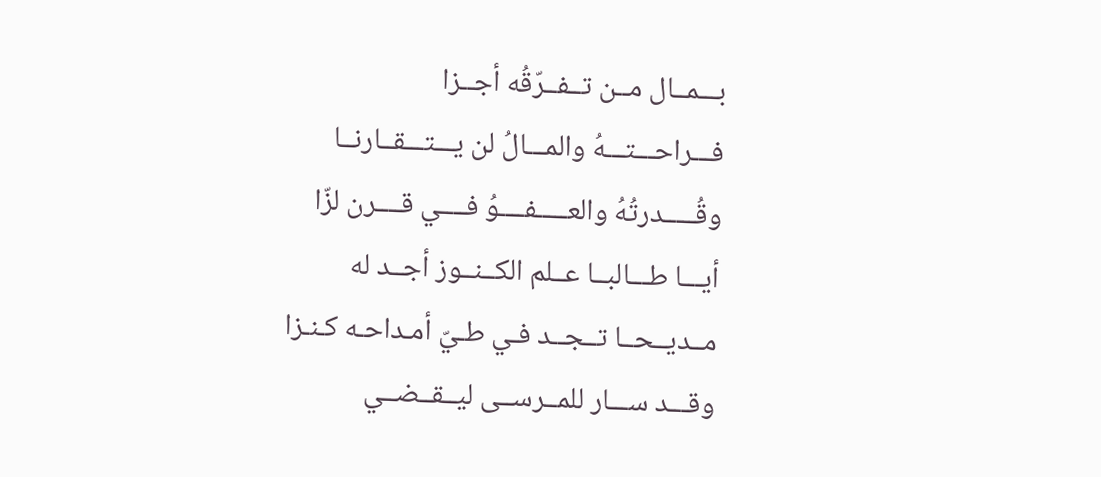بـــمــال مــن تــفــرّقُه أجــزا
فـــراحـــتـــهُ والمـــالُ لن يـــتـــقــارنــا
وقُـــــدرتُهُ والعـــــفــــوُ فــــي قــــرن لزّا
أيـــا طـــالبــا عــلم الكــنــوز أجــد له
مــديــحــا تــجــد فـي طـيّ أمـداحـه كـنـزا
وقـــد ســـار للمــرســى ليــقــضــي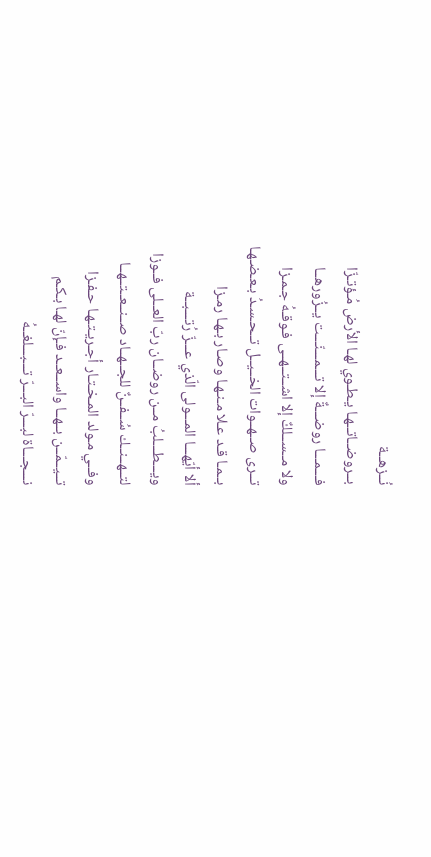نُــزهــة
بــروضــاتــهـا يـطـوي لهـا الأرض مُـؤتـزّا
فـــمـــا روضـــةٌ إلا تـــمـــنّـــت يــزُورهــا
ولا مــســلكٌ إلا اشــتــهــى فـوقـهُ جـمـزا
تــرى صــهــوات الخــيــل تــحـسـدُ بـعـضـهـا
بــمـا قـد عـلا مـنـهـا وصـار بـهـا رمـزا
ألا أيّهـــا المـــولى الّذي عـــزّ رُتـــبــة
ويـــطـــلبُ مــن روضــان ربّ العــلى فــوزا
لتــهــنــك سُــفــنٌ للجــهــاد صــنــعــتــهــا
وفــي مـولد المـخـتـار أجـريـتـهـا حـفـزا
تــيــمّــن بــهــا واســعــد فـإنّ لهـا بـكـم
نـــجـــاة لبـــرّ البـــرّ تـــبـــلغــهُ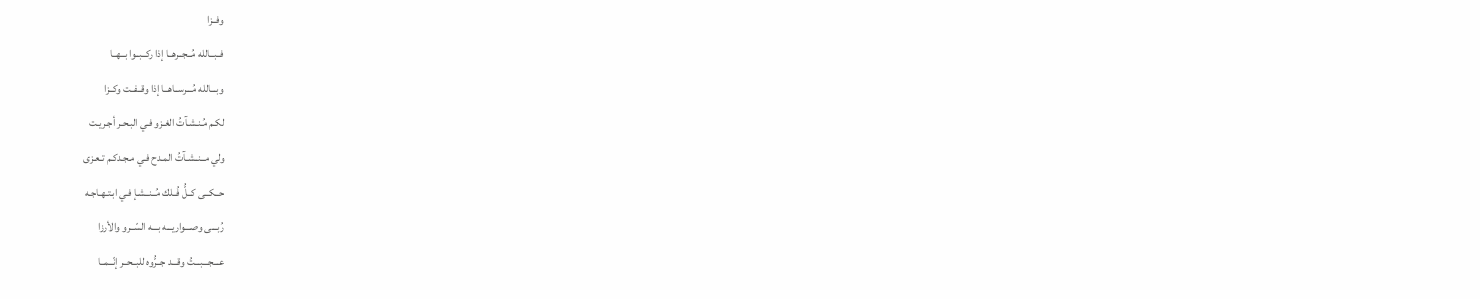وفــزا
فــبــالله مُــجــرهــا إذا ركــبــوا بــهــا
وبـــالله مُـــرســاهــا إذا وقــفــت وكــزا
لكـم مُـنـشـآتُ الغـزو فـي البـحـر أجـريـت
ولي مــنــشـآتُ المـدح فـي مـجـدكـم تـعـزى
حــكــى كــلُّ فُــلك مُــنــشـإ فـي ابـتـهـاجـه
رُبـــى وصـــواريـــه بـــه السّــرو والأرزا
عـــجـــبـــتُ وقـــد جــرُّوه للبــحــر إنّــمــا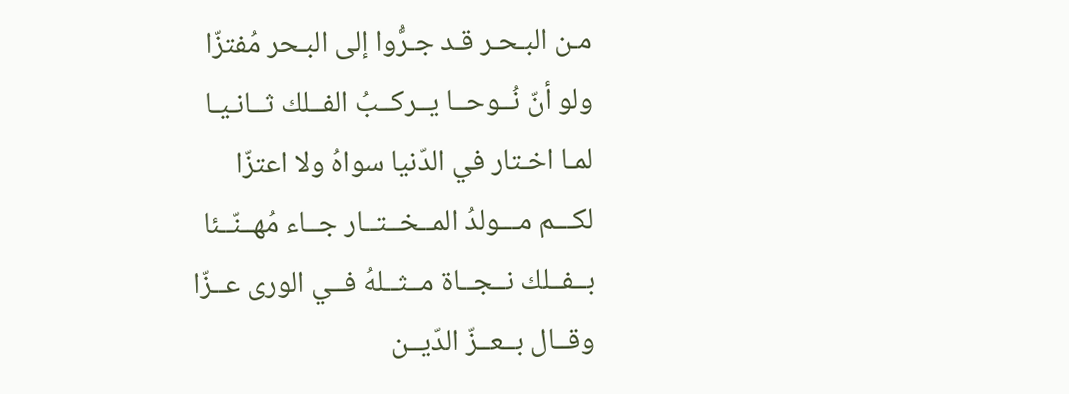مـن البـحـر قـد جـرُّوا إلى البـحر مُفتزّا
ولو أنّ نُــوحــا يــركــبُ الفــلك ثــانـيـا
لمـا اخـتار في الدّنيا سواهُ ولا اعتزّا
لكـــم مـــولدُ المــخــتــار جــاء مُهــنّــئا
بــفــلك نــجــاة مــثــلهُ فــي الورى عــزّا
وقــال بــعــزّ الدّيــن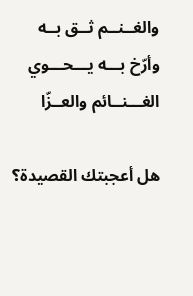والغــنــم ثــق بــه
وأرّخ بـــه يـــحـــوي الغـــنــائم والعــزّا

هل أعجبتك القصيدة؟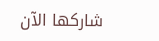شاركها الآن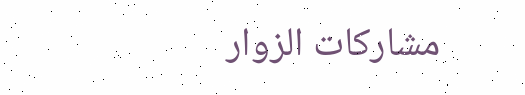مشاركات الزوار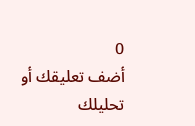0
أضف تعليقك أو تحليلك